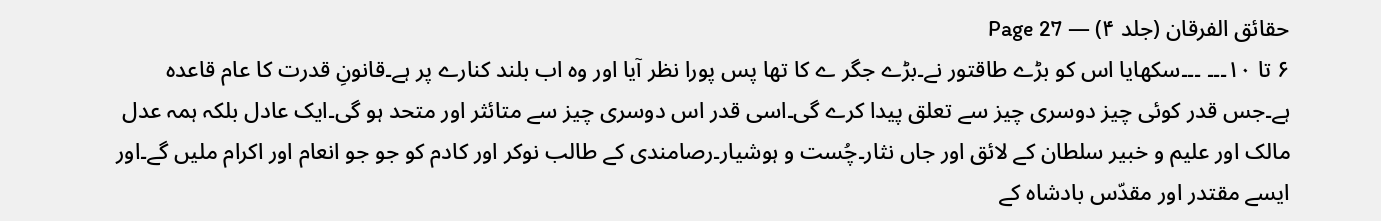حقائق الفرقان (جلد ۴) — Page 27
۶ تا ۱۰۔۔۔ ۔۔۔سکھایا اس کو بڑے طاقتور نے۔بڑے جگر ے کا تھا پس پورا نظر آیا اور وہ اب بلند کنارے پر ہے۔قانونِ قدرت کا عام قاعدہ ہے۔جس قدر کوئی چیز دوسری چیز سے تعلق پیدا کرے گی۔اسی قدر اس دوسری چیز سے متائثر اور متحد ہو گی۔ایک عادل بلکہ ہمہ عدل مالک اور علیم و خبیر سلطان کے لائق اور جاں نثار۔چُست و ہوشیار۔رصامندی کے طالب نوکر اور کادم کو جو جو انعام اور اکرام ملیں گے۔اور ایسے مقتدر اور مقدّس بادشاہ کے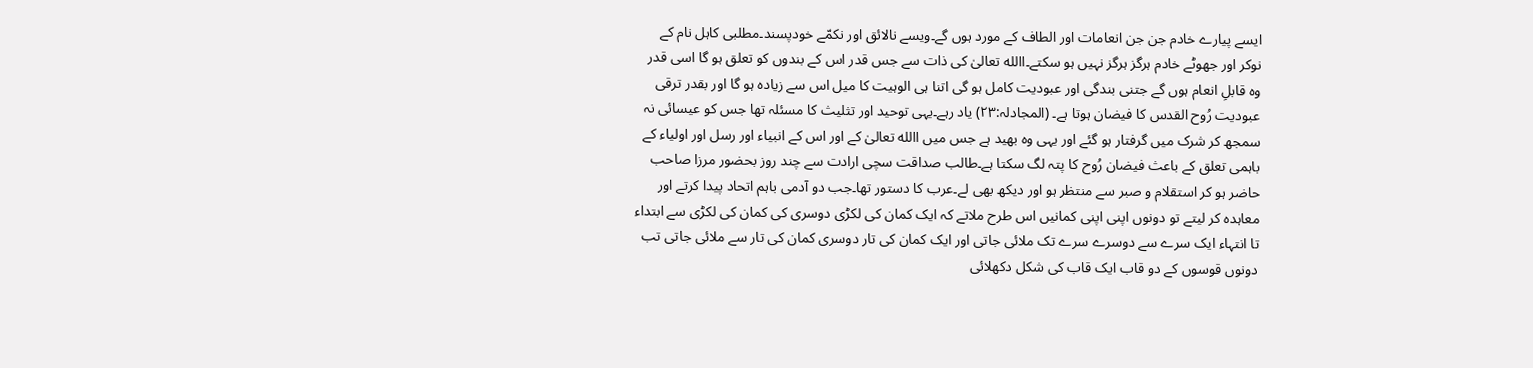ایسے پیارے خادم جن جن انعامات اور الطاف کے مورد ہوں گے۔ویسے نالائق اور نکمّے خودپسند۔مطلبی کاہل نام کے نوکر اور جھوٹے خادم ہرگز ہرگز نہیں ہو سکتے۔االله تعالیٰ کی ذات سے جس قدر اس کے بندوں کو تعلق ہو گا اسی قدر وہ قابلِ انعام ہوں گے جتنی بندگی اور عبودیت کامل ہو گی اتنا ہی الوہیت کا میل اس سے زیادہ ہو گا اور بقدر ترقی عبودیت رُوح القدس کا فیضان ہوتا ہے۔ (المجادلہ:۲۳) یاد رہے۔یہی توحید اور تثلیث کا مسئلہ تھا جس کو عیسائی نہ سمجھ کر شرک میں گرفتار ہو گئے اور یہی وہ بھید ہے جس میں االله تعالیٰ کے اور اس کے انبیاء اور رسل اور اولیاء کے باہمی تعلق کے باعث فیضان رُوح کا پتہ لگ سکتا ہے۔طالب صداقت سچی ارادت سے چند روز بحضور مرزا صاحب حاضر ہو کر استقلام و صبر سے منتظر ہو اور دیکھ بھی لے۔عرب کا دستور تھا۔جب دو آدمی باہم اتحاد پیدا کرتے اور معاہدہ کر لیتے تو دونوں اپنی اپنی کمانیں اس طرح ملاتے کہ ایک کمان کی لکڑی دوسری کی کمان کی لکڑی سے ابتداء تا انتہاء ایک سرے سے دوسرے سرے تک ملائی جاتی اور ایک کمان کی تار دوسری کمان کی تار سے ملائی جاتی تب دونوں قوسوں کے دو قاب ایک قاب کی شکل دکھلائی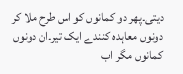دیتی۔پھر دو کمانوں کو اس طرح ملا کر دونوں معاہدہ کنندے ایک تیر۔ان دونوں کمانوں مگر اب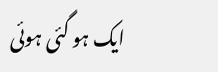ایک ہو گئی ہوئی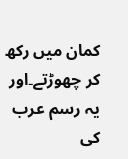کمان میں رکھ کر چھوڑتے۔اور یہ رسم عرب کی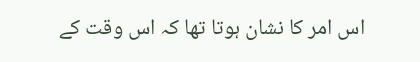اس امر کا نشان ہوتا تھا کہ اس وقت کے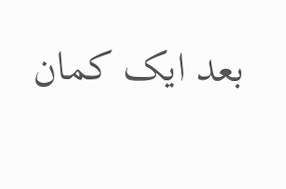بعد ایک کمان